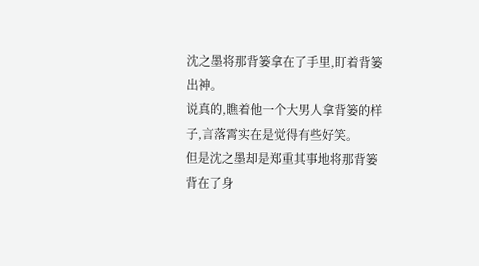沈之墨将那背篓拿在了手里,盯着背篓出神。
说真的,瞧着他一个大男人拿背篓的样子,言落霄实在是觉得有些好笑。
但是沈之墨却是郑重其事地将那背篓背在了身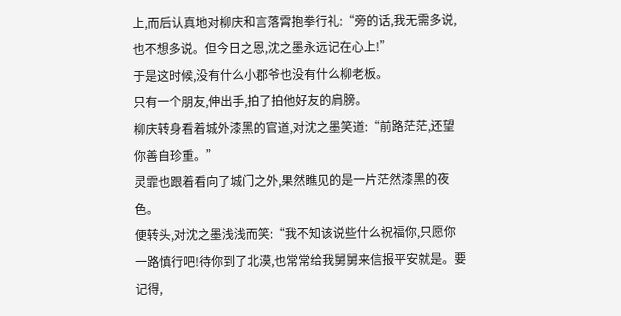上,而后认真地对柳庆和言落霄抱拳行礼:“旁的话,我无需多说,也不想多说。但今日之恩,沈之墨永远记在心上!”
于是这时候,没有什么小郡爷也没有什么柳老板。
只有一个朋友,伸出手,拍了拍他好友的肩膀。
柳庆转身看着城外漆黑的官道,对沈之墨笑道:“前路茫茫,还望你善自珍重。”
灵霏也跟着看向了城门之外,果然瞧见的是一片茫然漆黑的夜色。
便转头,对沈之墨浅浅而笑:“我不知该说些什么祝福你,只愿你一路慎行吧!待你到了北漠,也常常给我舅舅来信报平安就是。要记得,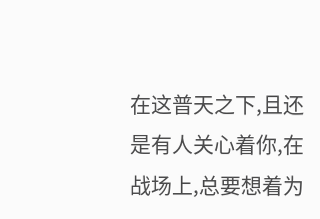在这普天之下,且还是有人关心着你,在战场上,总要想着为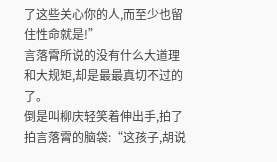了这些关心你的人,而至少也留住性命就是!”
言落霄所说的没有什么大道理和大规矩,却是最最真切不过的了。
倒是叫柳庆轻笑着伸出手,拍了拍言落霄的脑袋:“这孩子,胡说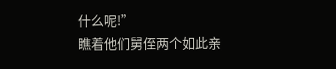什么呢!”
瞧着他们舅侄两个如此亲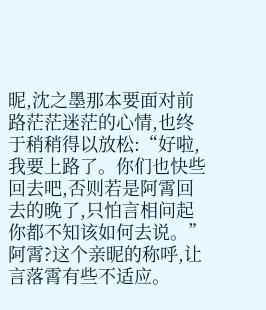昵,沈之墨那本要面对前路茫茫迷茫的心情,也终于稍稍得以放松:“好啦,我要上路了。你们也快些回去吧,否则若是阿霄回去的晚了,只怕言相问起你都不知该如何去说。”
阿霄?这个亲昵的称呼,让言落霄有些不适应。